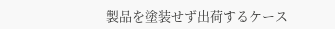製品を塗装せず出荷するケース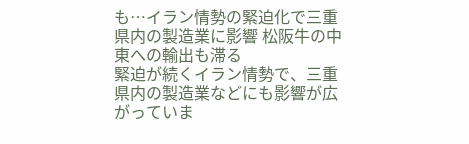も…イラン情勢の緊迫化で三重県内の製造業に影響 松阪牛の中東への輸出も滞る
緊迫が続くイラン情勢で、三重県内の製造業などにも影響が広がっていま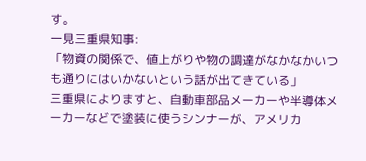す。
一見三重県知事:
「物資の関係で、値上がりや物の調達がなかなかいつも通りにはいかないという話が出てきている」
三重県によりますと、自動車部品メーカーや半導体メーカーなどで塗装に使うシンナーが、アメリカ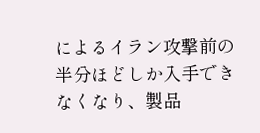によるイラン攻撃前の半分ほどしか入手できなくなり、製品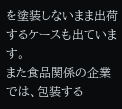を塗装しないまま出荷するケースも出ています。
また食品関係の企業では、包装する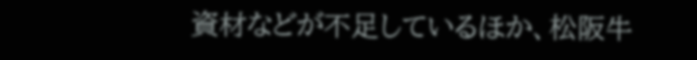資材などが不足しているほか、松阪牛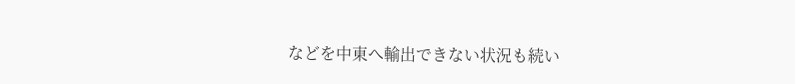などを中東へ輸出できない状況も続い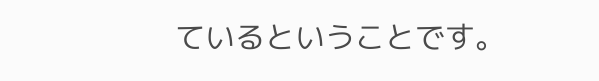ているということです。